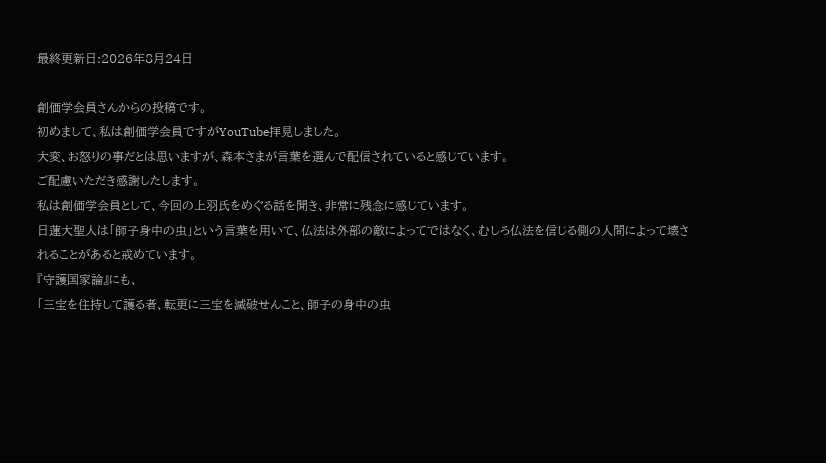最終更新日:2026年8月24日

創価学会員さんからの投稿です。
初めまして、私は創価学会員ですがYouTube拝見しました。
大変、お怒りの事だとは思いますが、森本さまが言葉を選んで配信されていると感じています。
ご配慮いただき感謝したします。
私は創価学会員として、今回の上羽氏をめぐる話を聞き、非常に残念に感じています。
日蓮大聖人は「師子身中の虫」という言葉を用いて、仏法は外部の敵によってではなく、むしろ仏法を信じる側の人間によって壊されることがあると戒めています。
『守護国家論』にも、
「三宝を住持して護る者、転更に三宝を滅破せんこと、師子の身中の虫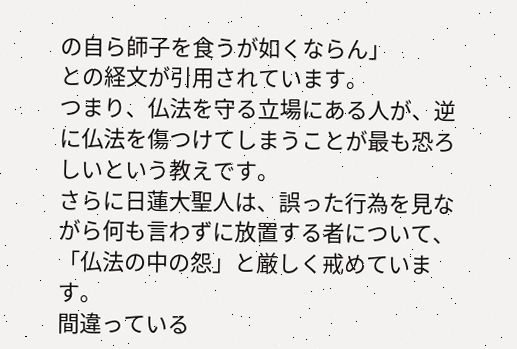の自ら師子を食うが如くならん」
との経文が引用されています。
つまり、仏法を守る立場にある人が、逆に仏法を傷つけてしまうことが最も恐ろしいという教えです。
さらに日蓮大聖人は、誤った行為を見ながら何も言わずに放置する者について、「仏法の中の怨」と厳しく戒めています。
間違っている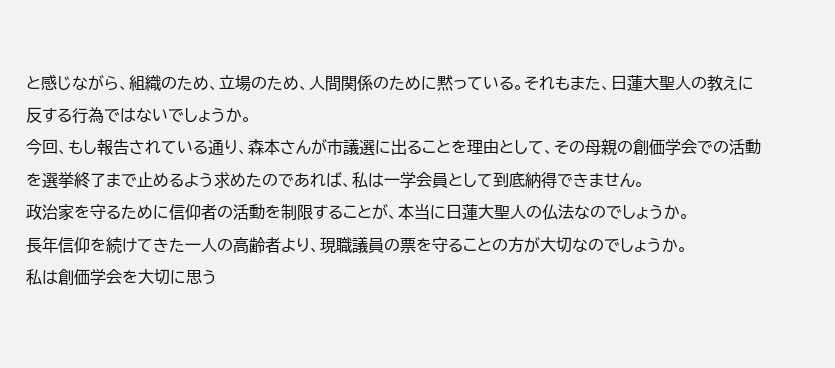と感じながら、組織のため、立場のため、人間関係のために黙っている。それもまた、日蓮大聖人の教えに反する行為ではないでしょうか。
今回、もし報告されている通り、森本さんが市議選に出ることを理由として、その母親の創価学会での活動を選挙終了まで止めるよう求めたのであれば、私は一学会員として到底納得できません。
政治家を守るために信仰者の活動を制限することが、本当に日蓮大聖人の仏法なのでしょうか。
長年信仰を続けてきた一人の高齢者より、現職議員の票を守ることの方が大切なのでしょうか。
私は創価学会を大切に思う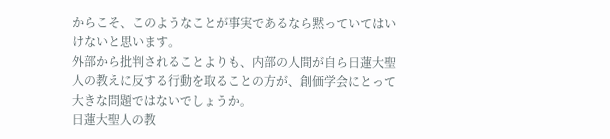からこそ、このようなことが事実であるなら黙っていてはいけないと思います。
外部から批判されることよりも、内部の人間が自ら日蓮大聖人の教えに反する行動を取ることの方が、創価学会にとって大きな問題ではないでしょうか。
日蓮大聖人の教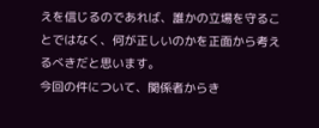えを信じるのであれば、誰かの立場を守ることではなく、何が正しいのかを正面から考えるべきだと思います。
今回の件について、関係者からき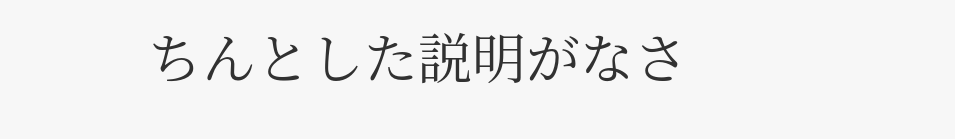ちんとした説明がなさ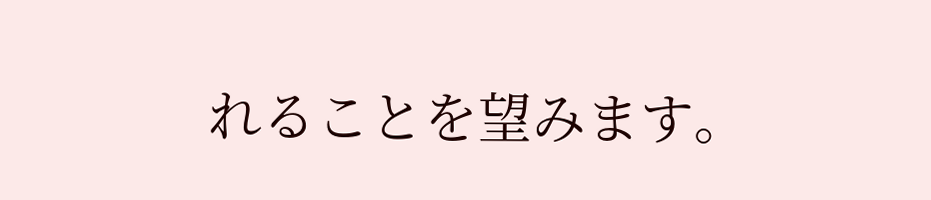れることを望みます。